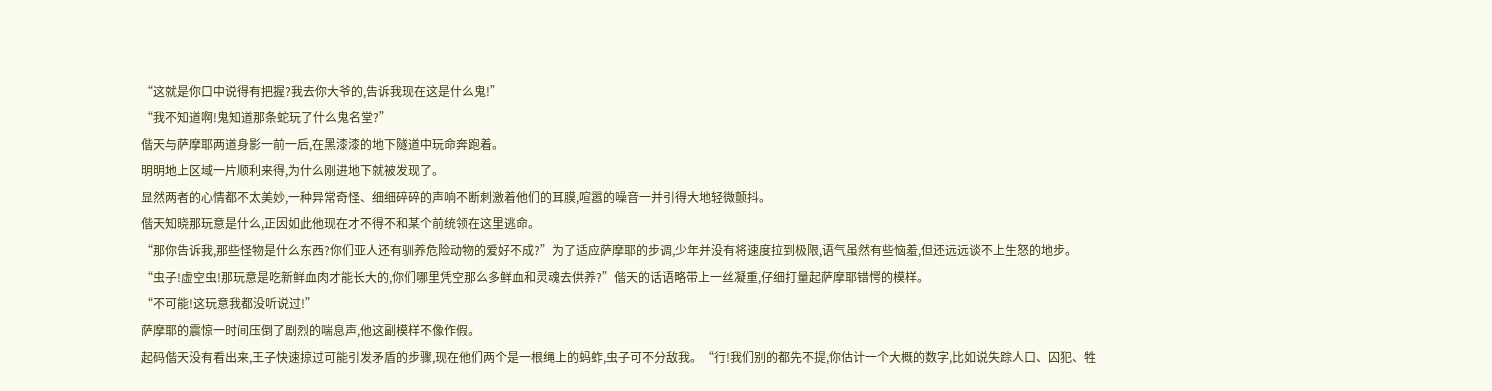“这就是你口中说得有把握?我去你大爷的,告诉我现在这是什么鬼!”
“我不知道啊!鬼知道那条蛇玩了什么鬼名堂?”
偕天与萨摩耶两道身影一前一后,在黑漆漆的地下隧道中玩命奔跑着。
明明地上区域一片顺利来得,为什么刚进地下就被发现了。
显然两者的心情都不太美妙,一种异常奇怪、细细碎碎的声响不断刺激着他们的耳膜,喧嚣的噪音一并引得大地轻微颤抖。
偕天知晓那玩意是什么,正因如此他现在才不得不和某个前统领在这里逃命。
“那你告诉我,那些怪物是什么东西?你们亚人还有驯养危险动物的爱好不成?”为了适应萨摩耶的步调,少年并没有将速度拉到极限,语气虽然有些恼羞,但还远远谈不上生怒的地步。
“虫子!虚空虫!那玩意是吃新鲜血肉才能长大的,你们哪里凭空那么多鲜血和灵魂去供养?”偕天的话语略带上一丝凝重,仔细打量起萨摩耶错愕的模样。
“不可能!这玩意我都没听说过!”
萨摩耶的震惊一时间压倒了剧烈的喘息声,他这副模样不像作假。
起码偕天没有看出来,王子快速掠过可能引发矛盾的步骤,现在他们两个是一根绳上的蚂蚱,虫子可不分敌我。“行!我们别的都先不提,你估计一个大概的数字,比如说失踪人口、囚犯、牲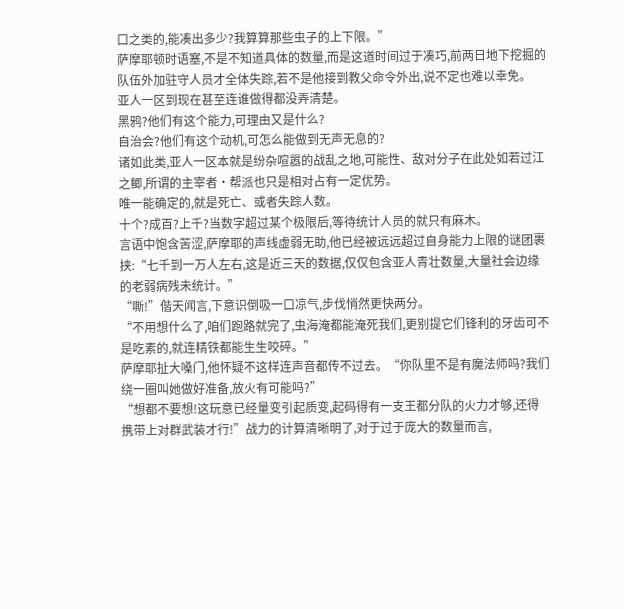口之类的,能凑出多少?我算算那些虫子的上下限。”
萨摩耶顿时语塞,不是不知道具体的数量,而是这道时间过于凑巧,前两日地下挖掘的队伍外加驻守人员才全体失踪,若不是他接到教父命令外出,说不定也难以幸免。
亚人一区到现在甚至连谁做得都没弄清楚。
黑鸦?他们有这个能力,可理由又是什么?
自治会?他们有这个动机,可怎么能做到无声无息的?
诸如此类,亚人一区本就是纷杂喧嚣的战乱之地,可能性、敌对分子在此处如若过江之鲫,所谓的主宰者·帮派也只是相对占有一定优势。
唯一能确定的,就是死亡、或者失踪人数。
十个?成百?上千?当数字超过某个极限后,等待统计人员的就只有麻木。
言语中饱含苦涩,萨摩耶的声线虚弱无助,他已经被远远超过自身能力上限的谜团裹挟:“七千到一万人左右,这是近三天的数据,仅仅包含亚人青壮数量,大量社会边缘的老弱病残未统计。”
“嘶!”偕天闻言,下意识倒吸一口凉气,步伐悄然更快两分。
“不用想什么了,咱们跑路就完了,虫海淹都能淹死我们,更别提它们锋利的牙齿可不是吃素的,就连精铁都能生生咬碎。”
萨摩耶扯大嗓门,他怀疑不这样连声音都传不过去。“你队里不是有魔法师吗?我们绕一圈叫她做好准备,放火有可能吗?”
“想都不要想!这玩意已经量变引起质变,起码得有一支王都分队的火力才够,还得携带上对群武装才行!”战力的计算清晰明了,对于过于庞大的数量而言,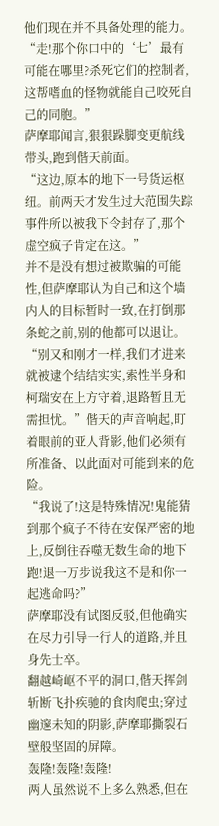他们现在并不具备处理的能力。
“走!那个你口中的‘七’最有可能在哪里?杀死它们的控制者,这帮嗜血的怪物就能自己咬死自己的同胞。”
萨摩耶闻言,狠狠跺脚变更航线带头,跑到偕天前面。
“这边,原本的地下一号货运枢纽。前两天才发生过大范围失踪事件所以被我下令封存了,那个虚空疯子肯定在这。”
并不是没有想过被欺骗的可能性,但萨摩耶认为自己和这个墙内人的目标暂时一致,在打倒那条蛇之前,别的他都可以退让。
“别又和刚才一样,我们才进来就被逮个结结实实,索性半身和柯瑞安在上方守着,退路暂且无需担忧。”偕天的声音响起,盯着眼前的亚人背影,他们必须有所准备、以此面对可能到来的危险。
“我说了!这是特殊情况!鬼能猜到那个疯子不待在安保严密的地上,反倒往吞噬无数生命的地下跑!退一万步说我这不是和你一起逃命吗?”
萨摩耶没有试图反驳,但他确实在尽力引导一行人的道路,并且身先士卒。
翻越崎岖不平的洞口,偕天挥剑斩断飞扑疾驰的食肉爬虫;穿过幽邃未知的阴影,萨摩耶撕裂石壁般坚固的屏障。
轰隆!轰隆!轰隆!
两人虽然说不上多么熟悉,但在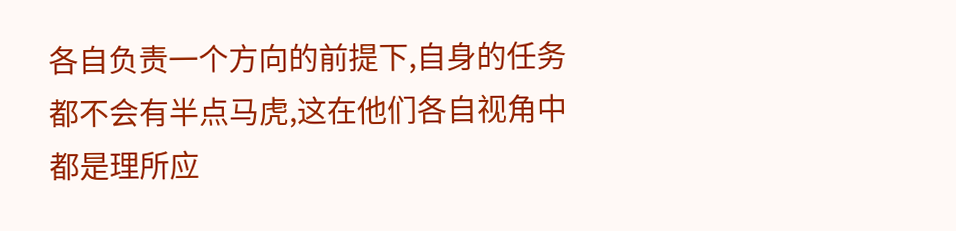各自负责一个方向的前提下,自身的任务都不会有半点马虎,这在他们各自视角中都是理所应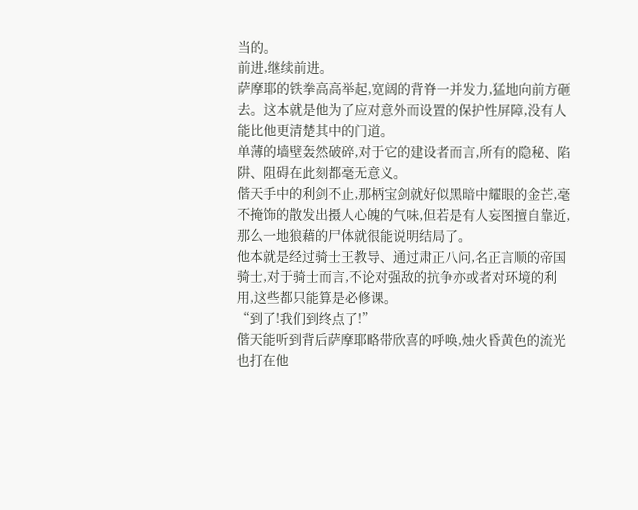当的。
前进,继续前进。
萨摩耶的铁拳高高举起,宽阔的背脊一并发力,猛地向前方砸去。这本就是他为了应对意外而设置的保护性屏障,没有人能比他更清楚其中的门道。
单薄的墙壁轰然破碎,对于它的建设者而言,所有的隐秘、陷阱、阻碍在此刻都毫无意义。
偕天手中的利剑不止,那柄宝剑就好似黑暗中耀眼的金芒,毫不掩饰的散发出摄人心魄的气味,但若是有人妄图擅自靠近,那么一地狼藉的尸体就很能说明结局了。
他本就是经过骑士王教导、通过肃正八问,名正言顺的帝国骑士,对于骑士而言,不论对强敌的抗争亦或者对环境的利用,这些都只能算是必修课。
“到了!我们到终点了!”
偕天能听到背后萨摩耶略带欣喜的呼唤,烛火昏黄色的流光也打在他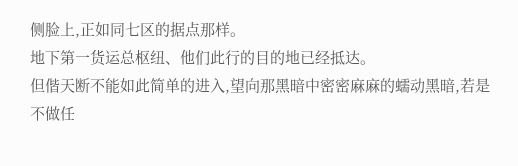侧脸上,正如同七区的据点那样。
地下第一货运总枢纽、他们此行的目的地已经抵达。
但偕天断不能如此简单的进入,望向那黑暗中密密麻麻的蠕动黑暗,若是不做任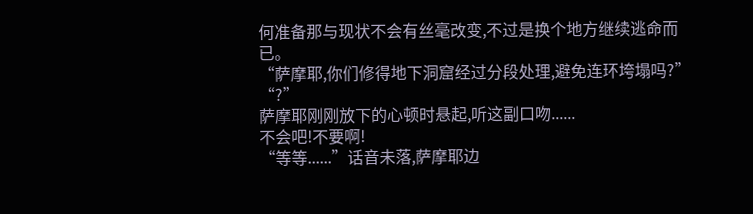何准备那与现状不会有丝毫改变,不过是换个地方继续逃命而已。
“萨摩耶,你们修得地下洞窟经过分段处理,避免连环垮塌吗?”
“?”
萨摩耶刚刚放下的心顿时悬起,听这副口吻......
不会吧!不要啊!
“等等......”话音未落,萨摩耶边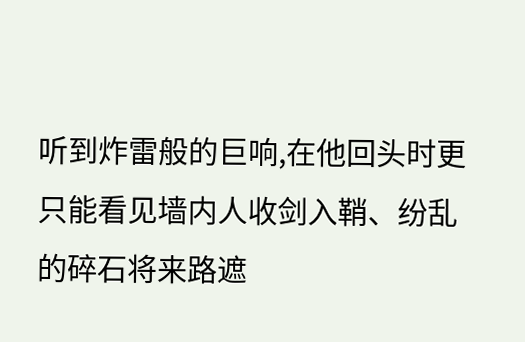听到炸雷般的巨响,在他回头时更只能看见墙内人收剑入鞘、纷乱的碎石将来路遮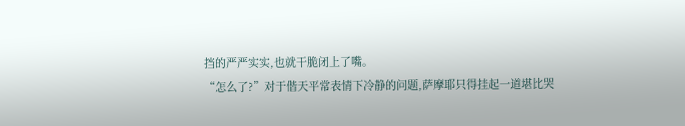挡的严严实实,也就干脆闭上了嘴。
“怎么了?”对于偕天平常表情下冷静的问题,萨摩耶只得挂起一道堪比哭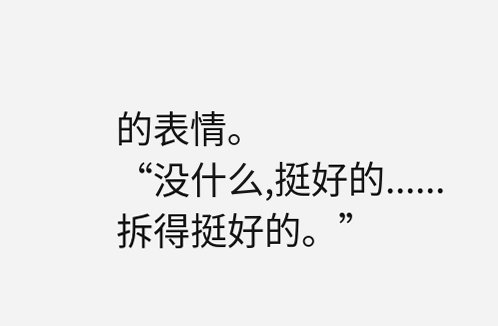的表情。
“没什么,挺好的......拆得挺好的。”